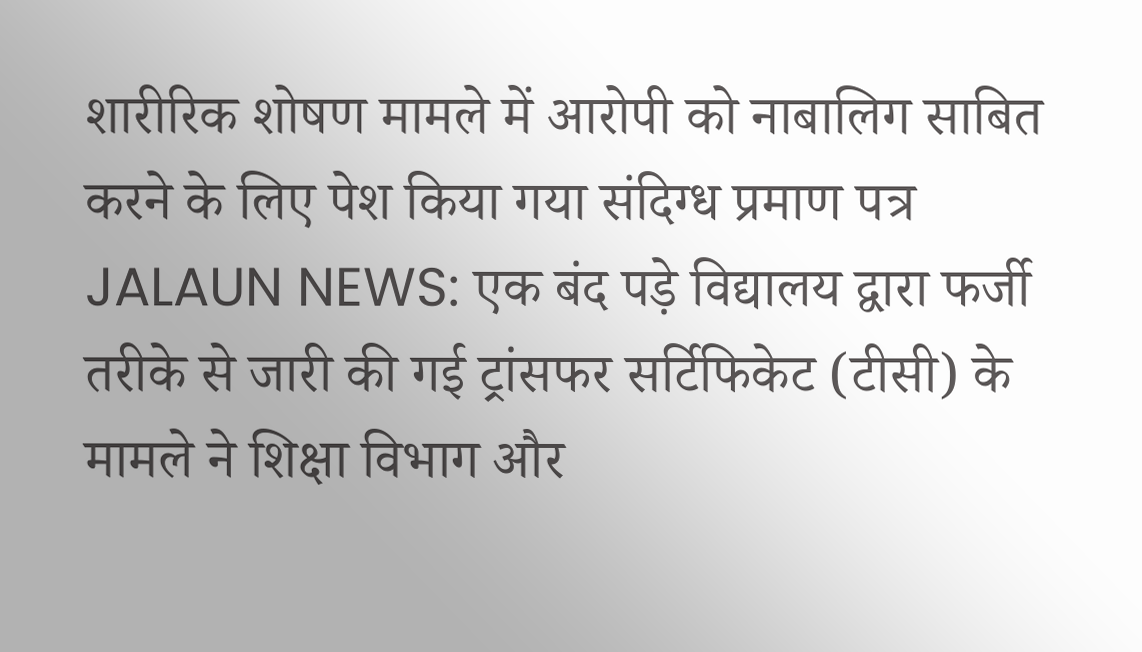शारीरिक शोषण मामले में आरोपी को नाबालिग साबित करने के लिए पेश किया गया संदिग्ध प्रमाण पत्र
JALAUN NEWS: एक बंद पड़े विद्यालय द्वारा फर्जी तरीके से जारी की गई ट्रांसफर सर्टिफिकेट (टीसी) के मामले ने शिक्षा विभाग और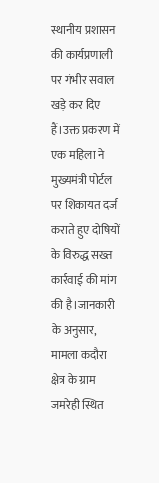स्थानीय प्रशासन की कार्यप्रणाली पर गंभीर सवाल खड़े कर दिए हैं।उक्त प्रकरण में एक महिला ने मुख्यमंत्री पोर्टल पर शिकायत दर्ज कराते हुए दोषियों के विरुद्ध सख्त कार्रवाई की मांग की है।जानकारी के अनुसार, मामला कदौरा क्षेत्र के ग्राम जमरेही स्थित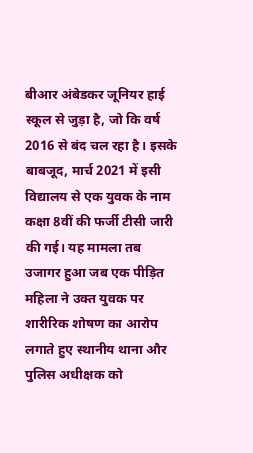बीआर अंबेडकर जूनियर हाई स्कूल से जुड़ा है, जो कि वर्ष 2016 से बंद चल रहा है। इसके बाबजूद, मार्च 2021 में इसी विद्यालय से एक युवक के नाम कक्षा 8वीं की फर्जी टीसी जारी की गई। यह मामला तब उजागर हुआ जब एक पीड़ित महिला ने उक्त युवक पर शारीरिक शोषण का आरोप लगाते हुए स्थानीय थाना और पुलिस अधीक्षक को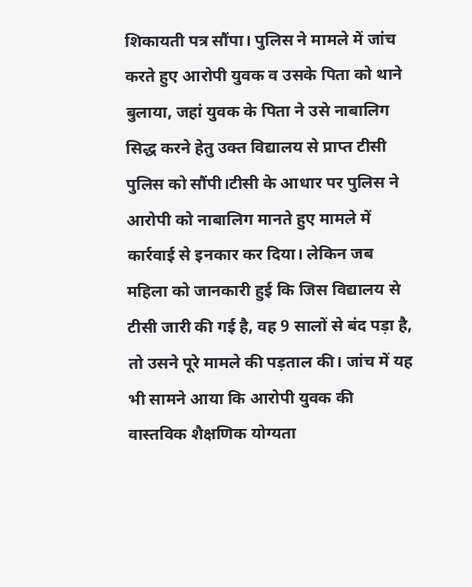शिकायती पत्र सौंपा। पुलिस ने मामले में जांच करते हुए आरोपी युवक व उसके पिता को थाने बुलाया, जहां युवक के पिता ने उसे नाबालिग सिद्ध करने हेतु उक्त विद्यालय से प्राप्त टीसी पुलिस को सौंपी।टीसी के आधार पर पुलिस ने आरोपी को नाबालिग मानते हुए मामले में कार्रवाई से इनकार कर दिया। लेकिन जब महिला को जानकारी हुई कि जिस विद्यालय से टीसी जारी की गई है, वह 9 सालों से बंद पड़ा है, तो उसने पूरे मामले की पड़ताल की। जांच में यह भी सामने आया कि आरोपी युवक की वास्तविक शैक्षणिक योग्यता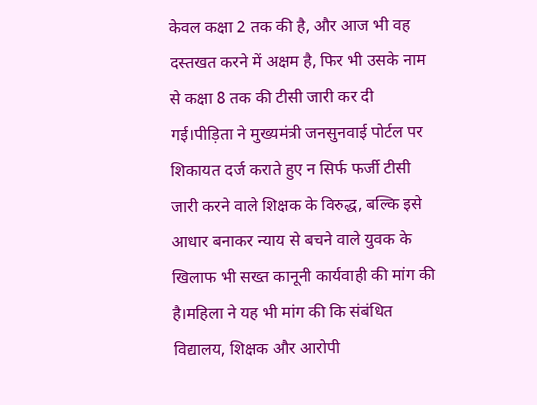केवल कक्षा 2 तक की है, और आज भी वह दस्तखत करने में अक्षम है, फिर भी उसके नाम से कक्षा 8 तक की टीसी जारी कर दी गई।पीड़िता ने मुख्यमंत्री जनसुनवाई पोर्टल पर शिकायत दर्ज कराते हुए न सिर्फ फर्जी टीसी जारी करने वाले शिक्षक के विरुद्ध, बल्कि इसे आधार बनाकर न्याय से बचने वाले युवक के खिलाफ भी सख्त कानूनी कार्यवाही की मांग की है।महिला ने यह भी मांग की कि संबंधित विद्यालय, शिक्षक और आरोपी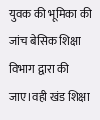युवक की भूमिका की जांच बेसिक शिक्षा विभाग द्वारा की जाए।वही खंड शिक्षा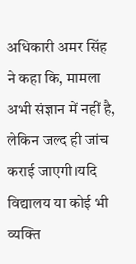अधिकारी अमर सिंह ने कहा कि, मामला अभी संज्ञान में नहीं है, लेकिन जल्द ही जांच कराई जाएगी।यदि विद्यालय या कोई भी व्यक्ति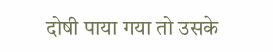दोषी पाया गया तो उसके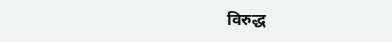विरुद्ध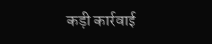कड़ी कार्रवाई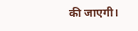की जाएगी।